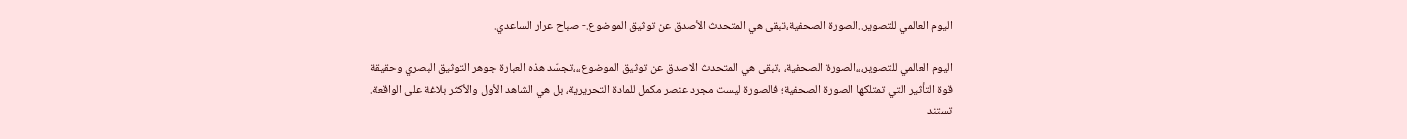اليوم العالمي للتصوير..الصورة الصحفية،تبقى هي المتحدث الأصدق عن توثيق الموضوع.- صباح عرار الساعدي.

اليوم العالمي للتصوير،،،الصورة الصحفية، ،تبقى هي المتحدث الاصدق عن توثيق الموضوع،،،تجسّد هذه العبارة جوهر التوثيق البصري وحقيقة قوة التأثير التي تمتلكها الصورة الصحفية؛ فالصورة ليست مجرد عنصر مكمل للمادة التحريرية، بل هي الشاهد الأول والأكثر بلاغة على الواقعة.
تستند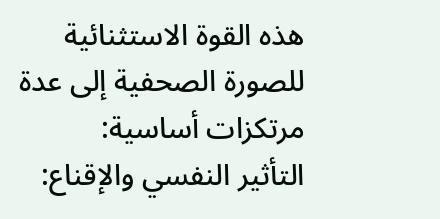هذه القوة الاستثنائية للصورة الصحفية إلى عدة مرتكزات أساسية:
التأثير النفسي والإقناع: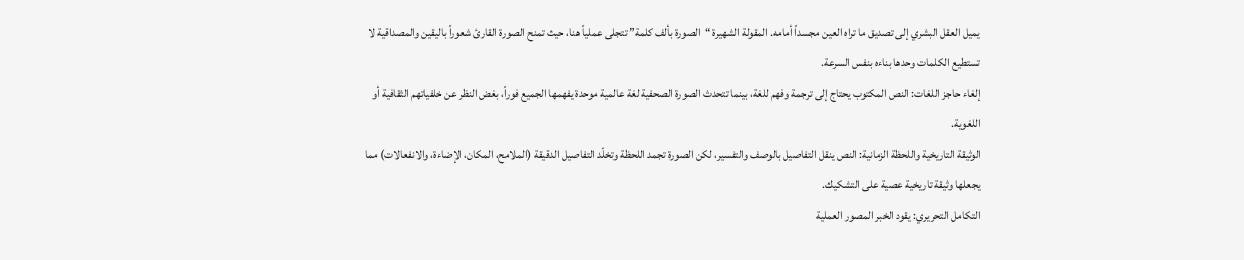يميل العقل البشري إلى تصديق ما تراه العين مجسداً أمامه. المقولة الشهيرة “الصورة بألف كلمة” تتجلى عملياً هنا، حيث تمنح الصورة القارئ شعوراً باليقين والمصداقية لا تستطيع الكلمات وحدها بناءه بنفس السرعة.
إلغاء حاجز اللغات: النص المكتوب يحتاج إلى ترجمة وفهم للغة، بينما تتحدث الصورة الصحفية لغة عالمية موحدة يفهمها الجميع فوراً، بغض النظر عن خلفياتهم الثقافية أو اللغوية.
الوثيقة التاريخية واللحظة الزمانية: النص ينقل التفاصيل بالوصف والتفسير، لكن الصورة تجمد اللحظة وتخلّد التفاصيل الدقيقة (الملامح، المكان، الإضاءة، والانفعالات) مما يجعلها وثيقة تاريخية عصية على التشكيك.
التكامل التحريري: يقود الخبر المصور العملية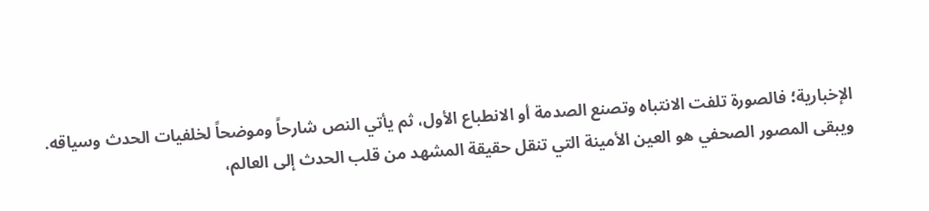الإخبارية؛ فالصورة تلفت الانتباه وتصنع الصدمة أو الانطباع الأول، ثم يأتي النص شارحاً وموضحاً لخلفيات الحدث وسياقه.
ويبقى المصور الصحفي هو العين الأمينة التي تنقل حقيقة المشهد من قلب الحدث إلى العالم،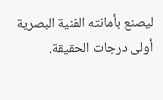ليصنع بأمانته الفنية البصرية أولى درجات الحقيقة.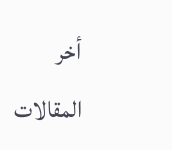أخر المقالات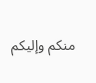منكم وإليكم